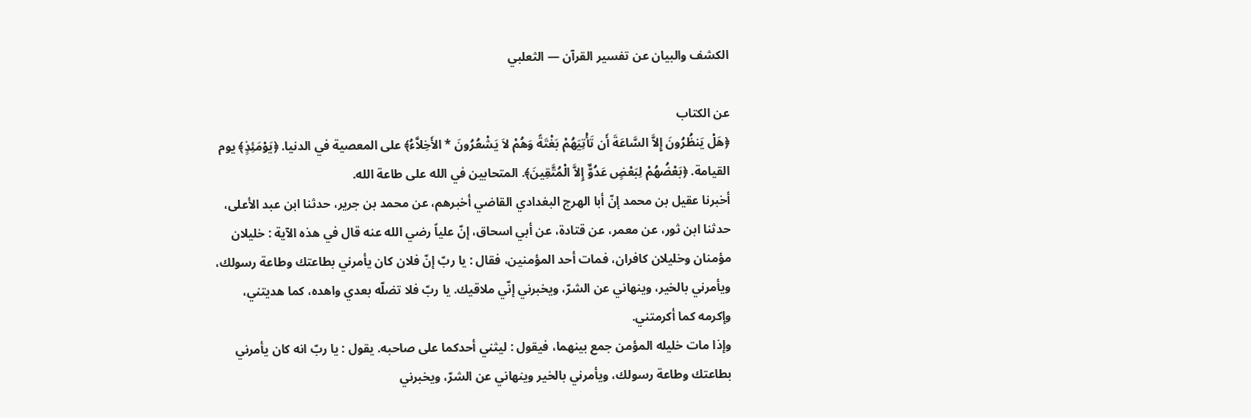الكشف والبيان عن تفسير القرآن — الثعلبي

عن الكتاب
﴿هَلْ يَنظُرُونَ إِلاَّ السَّاعَةَ أَن تَأْتِيَهُمْ بَغْتَةً وَهُمْ لاَ يَشْعُرُونَ * الأَخِلاَّءُ﴾ على المعصية في الدنيا. ﴿يَوْمَئِذٍ﴾ يوم القيامة. ﴿بَعْضُهُمْ لِبَعْضٍ عَدُوٌّ إِلاَّ الْمُتَّقِينَ﴾. المتحابين في الله على طاعة الله.
أخبرنا عقيل بن محمد إنّ أبا الهرج البغدادي القاضي أخبرهم، عن محمد بن جرير، حدثنا ابن عبد الأعلى، حدثنا ابن ثور، عن معمر، عن قتادة، عن أبي اسحاق، إنّ علياً رضي الله عنه قال في هذه الآية : خليلان مؤمنان وخليلان كافران، فمات أحد المؤمنين، فقال : يا ربّ إنّ فلان كان يأمرني بطاعتك وطاعة رسولك، ويأمرني بالخير، وينهاني عن الشرّ، ويخبرني إنّي ملاقيك. يا ربّ فلا تضلّه بعدي واهده، كما هديتني، وإكرمه كما أكرمتني.
وإذا مات خليله المؤمن جمع بينهما، فيقول : ليثني أحدكما على صاحبه. يقول : يا ربّ انه كان يأمرني بطاعتك وطاعة رسولك، ويأمرني بالخير وينهاني عن الشرّ، ويخبرني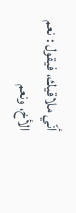أنّي ملاقيك، فيقول : نعم الأخ، ونعم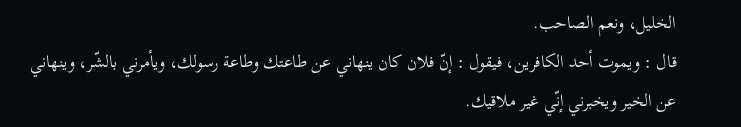الخليل، ونعم الصاحب.
قال : ويموت أحد الكافرين، فيقول : إنّ فلان كان ينهاني عن طاعتك وطاعة رسولك، ويأمرني بالشّر، وينهاني عن الخير ويخبرني إنّي غير ملاقيك.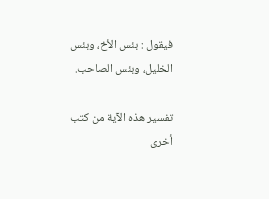فيقول : بئس الأخ، وبئس الخليل، وبئس الصاحب.

تفسير هذه الآية من كتب أخرى